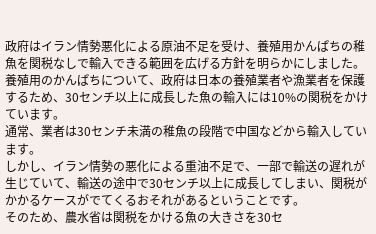政府はイラン情勢悪化による原油不足を受け、養殖用かんぱちの稚魚を関税なしで輸入できる範囲を広げる方針を明らかにしました。
養殖用のかんぱちについて、政府は日本の養殖業者や漁業者を保護するため、30センチ以上に成長した魚の輸入には10%の関税をかけています。
通常、業者は30センチ未満の稚魚の段階で中国などから輸入しています。
しかし、イラン情勢の悪化による重油不足で、一部で輸送の遅れが生じていて、輸送の途中で30センチ以上に成長してしまい、関税がかかるケースがでてくるおそれがあるということです。
そのため、農水省は関税をかける魚の大きさを30セ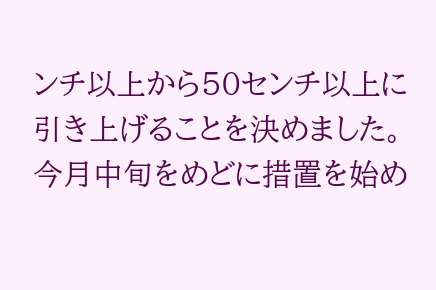ンチ以上から50センチ以上に引き上げることを決めました。
今月中旬をめどに措置を始め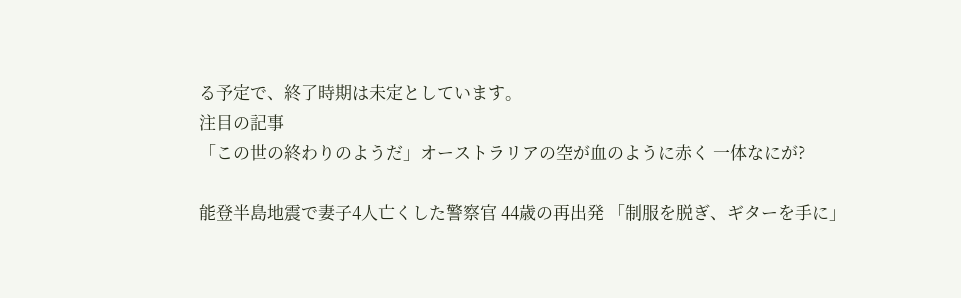る予定で、終了時期は未定としています。
注目の記事
「この世の終わりのようだ」オーストラリアの空が血のように赤く 一体なにが?

能登半島地震で妻子4人亡くした警察官 44歳の再出発 「制服を脱ぎ、ギターを手に」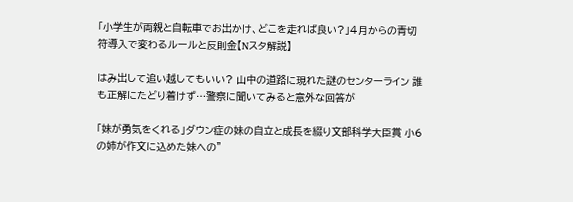「小学生が両親と自転車でお出かけ、どこを走れば良い?」4月からの青切符導入で変わるルールと反則金【Nスタ解説】

はみ出して追い越してもいい? 山中の道路に現れた謎のセンターライン 誰も正解にたどり着けず…警察に聞いてみると意外な回答が

「妹が勇気をくれる」ダウン症の妹の自立と成長を綴り文部科学大臣賞 小6の姉が作文に込めた妹への”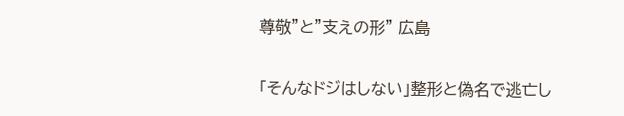尊敬”と”支えの形” 広島

「そんなドジはしない」整形と偽名で逃亡し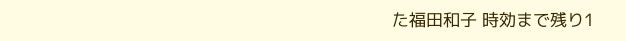た福田和子 時効まで残り1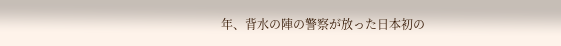年、背水の陣の警察が放った日本初の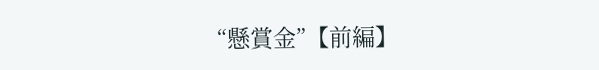“懸賞金”【前編】